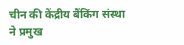चीन की केंद्रीय बैंकिंग संस्था ने प्रमुख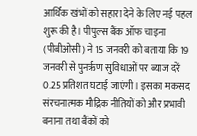आर्थिक खंभों को सहारा देने के लिए नई पहल शुरू की है। पीपुल्स बैंक ऑफ चाइना (पीबीओसी) ने 15 जनवरी को बताया कि 19 जनवरी से पुनर्ऋण सुविधाओं पर ब्याज दरें 0.25 प्रतिशत घटाई जाएंगी। इसका मकसद संरचनात्मक मौद्रिक नीतियों को और प्रभावी बनाना तथा बैंकों को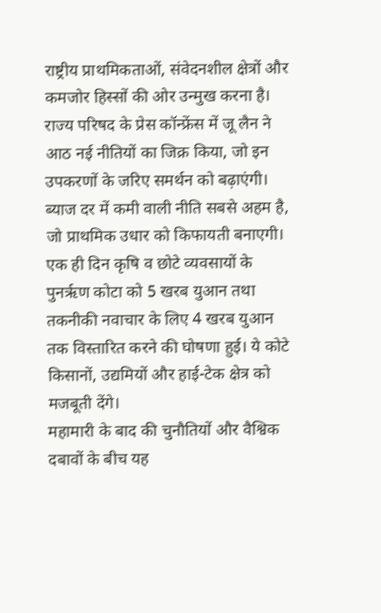राष्ट्रीय प्राथमिकताओं, संवेदनशील क्षेत्रों और कमजोर हिस्सों की ओर उन्मुख करना है।
राज्य परिषद के प्रेस कॉन्फ्रेंस में जू लैन ने आठ नई नीतियों का जिक्र किया, जो इन उपकरणों के जरिए समर्थन को बढ़ाएंगी। ब्याज दर में कमी वाली नीति सबसे अहम है, जो प्राथमिक उधार को किफायती बनाएगी।
एक ही दिन कृषि व छोटे व्यवसायों के पुनर्ऋण कोटा को 5 खरब युआन तथा तकनीकी नवाचार के लिए 4 खरब युआन तक विस्तारित करने की घोषणा हुई। ये कोटे किसानों, उद्यमियों और हाई-टेक क्षेत्र को मजबूती देंगे।
महामारी के बाद की चुनौतियों और वैश्विक दबावों के बीच यह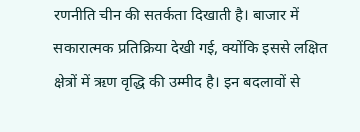रणनीति चीन की सतर्कता दिखाती है। बाजार में सकारात्मक प्रतिक्रिया देखी गई, क्योंकि इससे लक्षित क्षेत्रों में ऋण वृद्धि की उम्मीद है। इन बदलावों से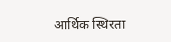आर्थिक स्थिरता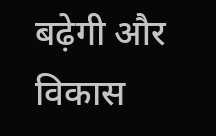बढ़ेगी और विकास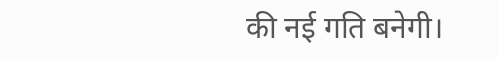की नई गति बनेगी।